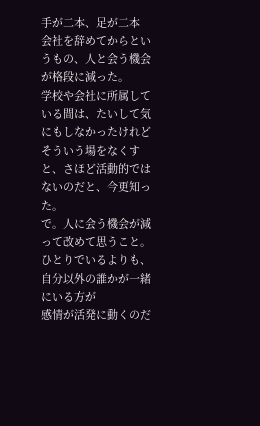手が二本、足が二本
会社を辞めてからというもの、人と会う機会が格段に減った。
学校や会社に所属している間は、たいして気にもしなかったけれど
そういう場をなくすと、さほど活動的ではないのだと、今更知った。
で。人に会う機会が減って改めて思うこと。
ひとりでいるよりも、自分以外の誰かが一緒にいる方が
感情が活発に動くのだ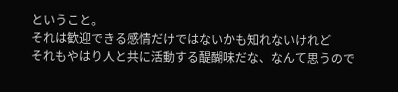ということ。
それは歓迎できる感情だけではないかも知れないけれど
それもやはり人と共に活動する醍醐味だな、なんて思うので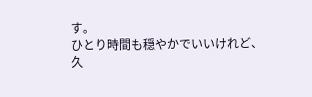す。
ひとり時間も穏やかでいいけれど、
久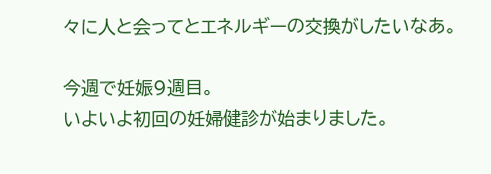々に人と会ってとエネルギーの交換がしたいなあ。

今週で妊娠9週目。
いよいよ初回の妊婦健診が始まりました。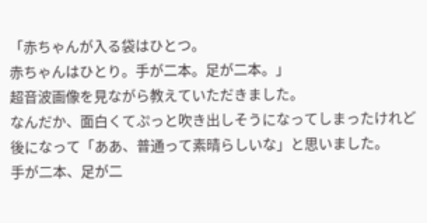「赤ちゃんが入る袋はひとつ。
赤ちゃんはひとり。手が二本。足が二本。」
超音波画像を見ながら教えていただきました。
なんだか、面白くてぷっと吹き出しそうになってしまったけれど
後になって「ああ、普通って素晴らしいな」と思いました。
手が二本、足が二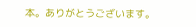本。ありがとうございます。